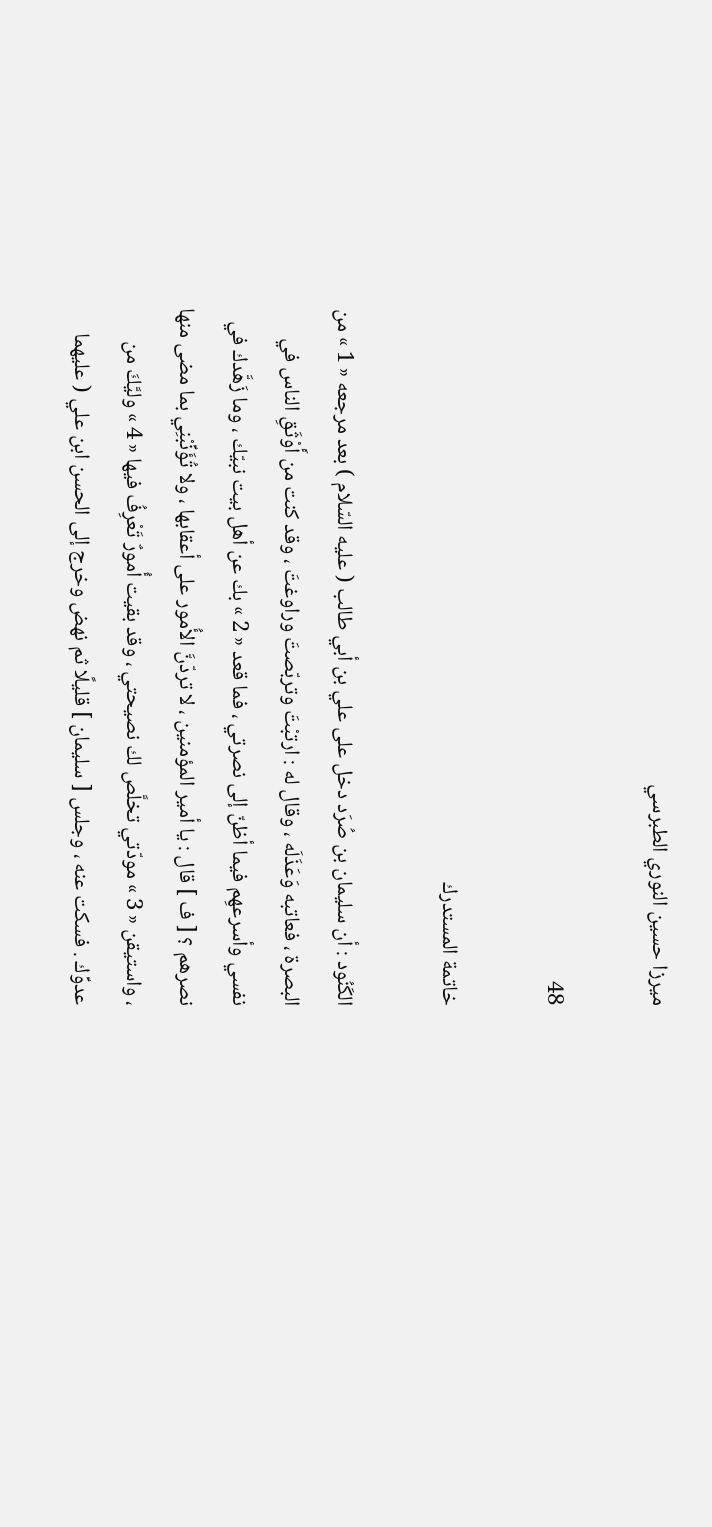ميرزا حسين النوري الطبرسي

48

خاتمة المستدرك

الكَنُود : أن سليمان بن صُرَد دخل على علي بن أبي طالب ( عليه السّلام ) بعد مرجعه « 1 » من البصرة ، فعاتبه وَعَذَلَه ، وقال له : ارتبْتَ وتربّصتَ وراوغتَ ، وقد كنت من أَوْثَقِ الناس في نفسي وأسرعهِم فيما أظنّ إلى نصرتي ، فما قعد « 2 » بك عن أهل بيت نبيّك ، وما زَهَّدك في نصرهم ؟ [ ف ] قال : يا أمير المؤمنين ، لا تردّنَّ الأُمور على أعقابها ، ولا تُؤَنِّبْنِي بما مضى منها ، واستيقن « 3 » مودّتي تخلَّص لك نصيحتي ، وقد بقيت أُمورٌ تَعْرِفُ فيها « 4 » وليَّكَ من عدوِّك . فسكت عنه ، وجلس [ سليمان ] قليلًا ثم نهض وخرج إلى الحسن ابن علي ( عليهما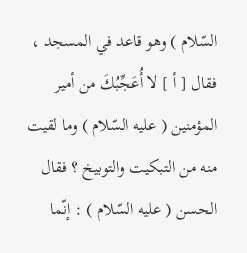السّلام ) وهو قاعد في المسجد ، فقال [ أ ] لا أُعَجِّبُكَ من أمير المؤمنين ( عليه السّلام ) وما لقيت منه من التبكيت والتوبيخ ؟ فقال الحسن ( عليه السّلام ) : إنّما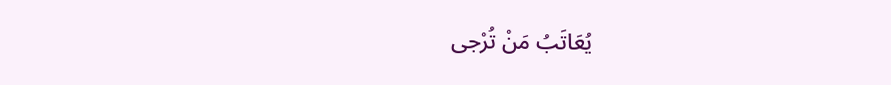يُعَاتَبُ مَنْ تُرْجى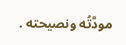مودَّتُه ونصيحته .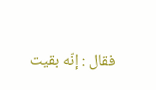فقال : إنّه بقيت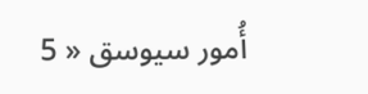أُمور سيوسق « 5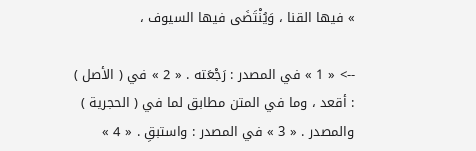» فيها القنا ، وَيُنْتَضَى فيها السيوف ،

--> « 1 » في المصدر : رَجْعَته . « 2 » في ( الأصل ) : أقعد ، وما في المتن مطابق لما في ( الحجرية ) والمصدر . « 3 » في المصدر : واستبقِ . « 4 »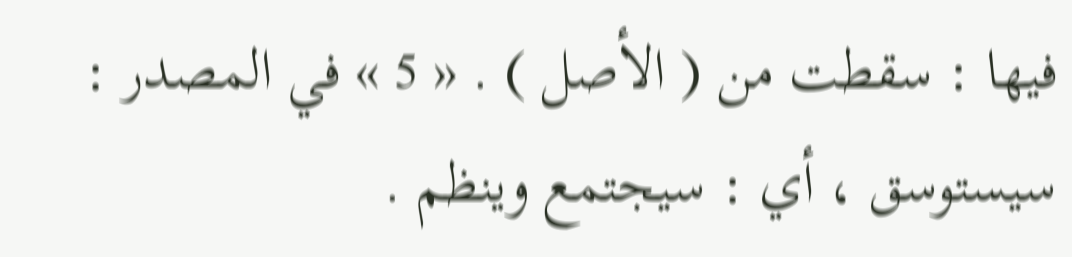فيها : سقطت من ( الأصل ) . « 5 » في المصدر : سيستوسق ، أي : سيجتمع وينظم .